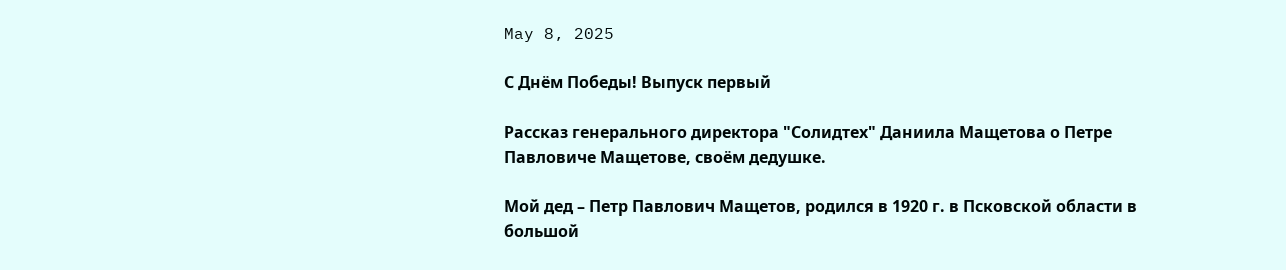May 8, 2025

С Днём Победы! Выпуск первый

Рассказ генерального директора "Солидтех" Даниила Мащетова о Петре Павловиче Мащетове, своём дедушке.

Мой дед – Петр Павлович Мащетов, родился в 1920 г. в Псковской области в большой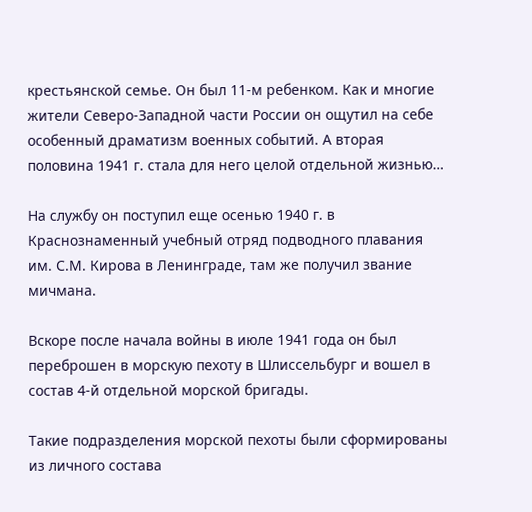крестьянской семье. Он был 11-м ребенком. Как и многие жители Северо-Западной части России он ощутил на себе особенный драматизм военных событий. А вторая половина 1941 г. стала для него целой отдельной жизнью…

На службу он поступил еще осенью 1940 г. в Краснознаменный учебный отряд подводного плавания им. С.М. Кирова в Ленинграде, там же получил звание мичмана.

Вскоре после начала войны в июле 1941 года он был переброшен в морскую пехоту в Шлиссельбург и вошел в состав 4-й отдельной морской бригады.

Такие подразделения морской пехоты были сформированы из личного состава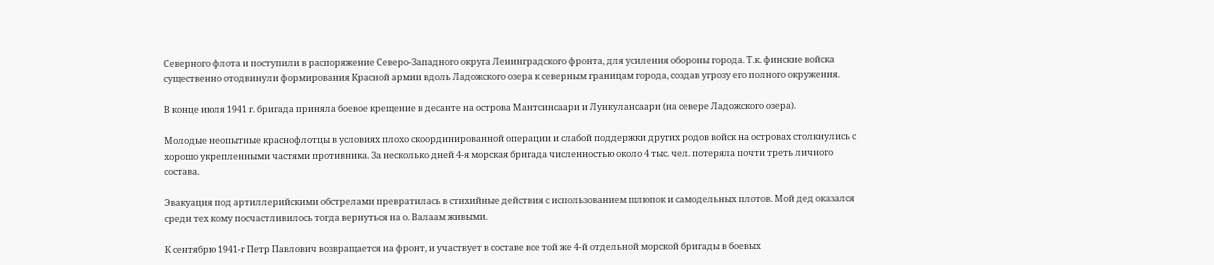Северного флота и поступили в распоряжение Северо-Западного округа Ленинградского фронта, для усиления обороны города. Т.к. финские войска существенно отодвинули формирования Красной армии вдоль Ладожского озера к северным границам города, создав угрозу его полного окружения.

В конце июля 1941 г. бригада приняла боевое крещение в десанте на острова Мантсинсаари и Лункулансаари (на севере Ладожского озера).

Молодые неопытные краснофлотцы в условиях плохо скоординированной операции и слабой поддержки других родов войск на островах столкнулись с хорошо укрепленными частями противника. За несколько дней 4-я морская бригада численностью около 4 тыс. чел. потеряла почти треть личного состава.

Эвакуация под артиллерийскими обстрелами превратилась в стихийные действия с использованием шлюпок и самодельных плотов. Мой дед оказался среди тех кому посчастливилось тогда вернуться на о. Валаам живыми.

К сентябрю 1941-г Петр Павлович возвращается на фронт, и участвует в составе все той же 4-й отдельной морской бригады в боевых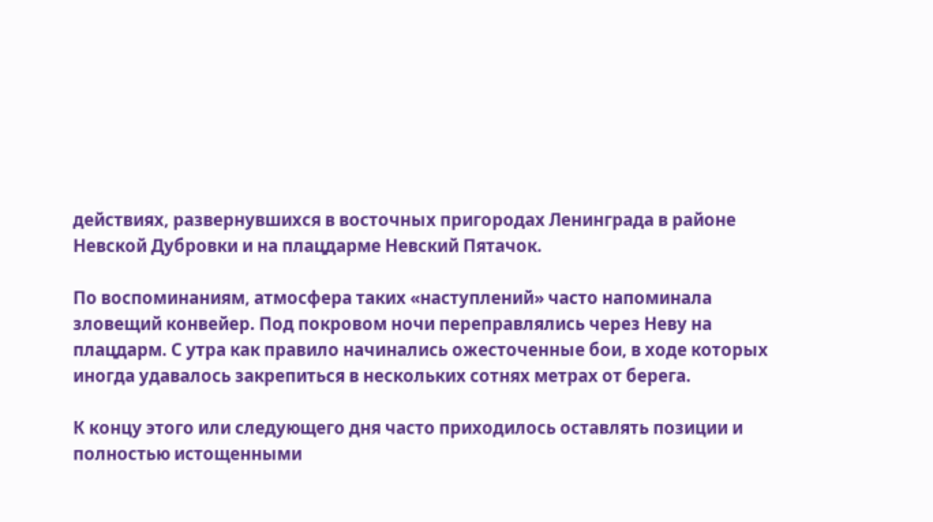действиях, развернувшихся в восточных пригородах Ленинграда в районе Невской Дубровки и на плацдарме Невский Пятачок.

По воспоминаниям, атмосфера таких «наступлений» часто напоминала зловещий конвейер. Под покровом ночи переправлялись через Неву на плацдарм. С утра как правило начинались ожесточенные бои, в ходе которых иногда удавалось закрепиться в нескольких сотнях метрах от берега.

К концу этого или следующего дня часто приходилось оставлять позиции и полностью истощенными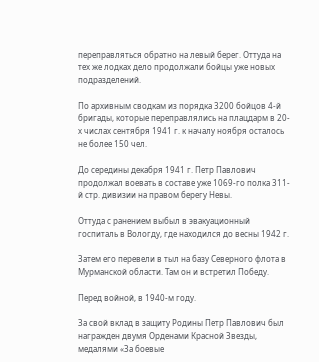переправляться обратно на левый берег. Оттуда на тех же лодках дело продолжали бойцы уже новых подразделений.

По архивным сводкам из порядка 3200 бойцов 4-й бригады, которые переправлялись на плацдарм в 20-х числах сентября 1941 г. к началу ноября осталось не более 150 чел.

До середины декабря 1941 г. Петр Павлович продолжал воевать в составе уже 1069-го полка 311-й стр. дивизии на правом берегу Невы.

Оттуда с ранением выбыл в эвакуационный госпиталь в Вологду, где находился до весны 1942 г.

Затем его перевели в тыл на базу Северного флота в Мурманской области. Там он и встретил Победу.

Перед войной, в 1940-м году.

За свой вклад в защиту Родины Петр Павлович был награжден двумя Орденами Красной Звезды, медалями «За боевые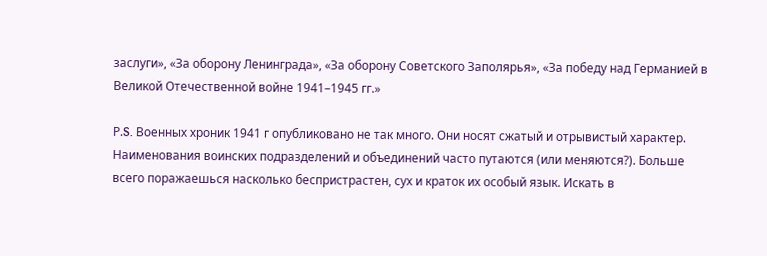заслуги», «За оборону Ленинграда», «За оборону Советского Заполярья», «За победу над Германией в Великой Отечественной войне 1941–1945 гг.»

Р.S. Военных хроник 1941 г опубликовано не так много. Они носят сжатый и отрывистый характер. Наименования воинских подразделений и объединений часто путаются (или меняются?). Больше всего поражаешься насколько беспристрастен, сух и краток их особый язык. Искать в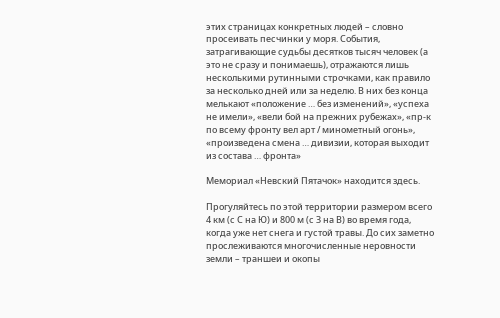этих страницах конкретных людей – словно просеивать песчинки у моря. События, затрагивающие судьбы десятков тысяч человек (а это не сразу и понимаешь), отражаются лишь несколькими рутинными строчками, как правило за несколько дней или за неделю. В них без конца мелькают «положение … без изменений», «успеха не имели», «вели бой на прежних рубежах», «пр-к по всему фронту вел арт / минометный огонь», «произведена смена … дивизии, которая выходит из состава … фронта»

Мемориал «Невский Пятачок» находится здесь.

Прогуляйтесь по этой территории размером всего 4 км (с С на Ю) и 800 м (с З на В) во время года, когда уже нет снега и густой травы. До сих заметно прослеживаются многочисленные неровности земли – траншеи и окопы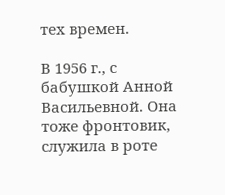тех времен.

В 1956 г., с бабушкой Анной Васильевной. Она тоже фронтовик, служила в роте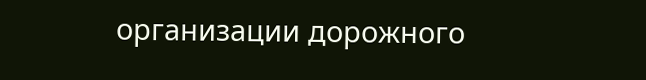организации дорожного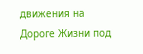движения на Дороге Жизни под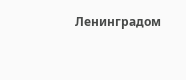Ленинградом